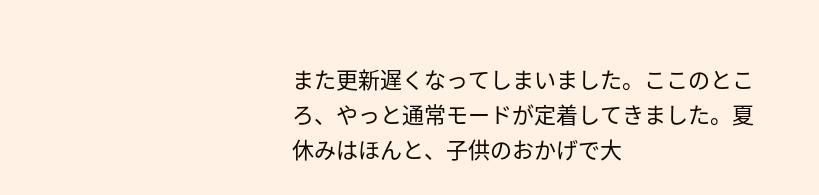また更新遅くなってしまいました。ここのところ、やっと通常モードが定着してきました。夏休みはほんと、子供のおかげで大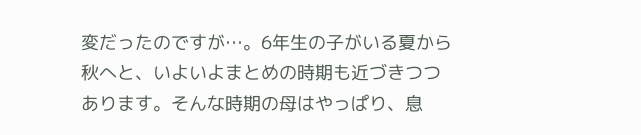変だったのですが…。6年生の子がいる夏から秋へと、いよいよまとめの時期も近づきつつあります。そんな時期の母はやっぱり、息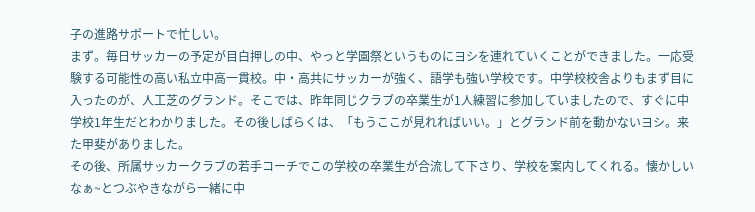子の進路サポートで忙しい。
まず。毎日サッカーの予定が目白押しの中、やっと学園祭というものにヨシを連れていくことができました。一応受験する可能性の高い私立中高一貫校。中・高共にサッカーが強く、語学も強い学校です。中学校校舎よりもまず目に入ったのが、人工芝のグランド。そこでは、昨年同じクラブの卒業生が1人練習に参加していましたので、すぐに中学校1年生だとわかりました。その後しばらくは、「もうここが見れればいい。」とグランド前を動かないヨシ。来た甲斐がありました。
その後、所属サッカークラブの若手コーチでこの学校の卒業生が合流して下さり、学校を案内してくれる。懐かしいなぁ~とつぶやきながら一緒に中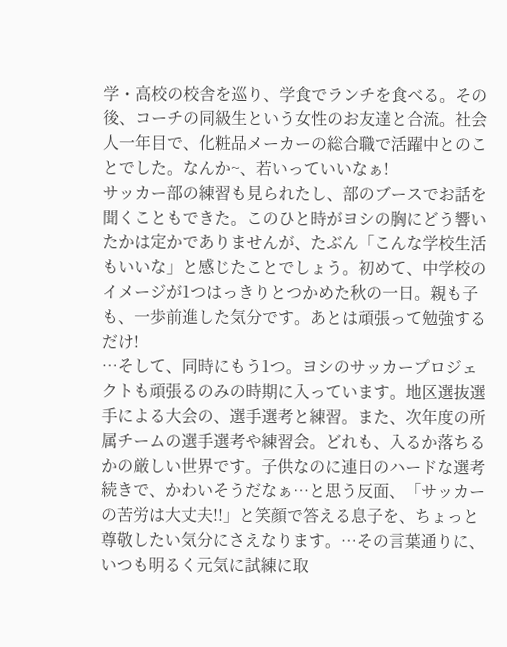学・高校の校舎を巡り、学食でランチを食べる。その後、コーチの同級生という女性のお友達と合流。社会人一年目で、化粧品メーカーの総合職で活躍中とのことでした。なんか~、若いっていいなぁ!
サッカー部の練習も見られたし、部のブースでお話を聞くこともできた。このひと時がヨシの胸にどう響いたかは定かでありませんが、たぶん「こんな学校生活もいいな」と感じたことでしょう。初めて、中学校のイメージが1つはっきりとつかめた秋の一日。親も子も、一歩前進した気分です。あとは頑張って勉強するだけ!
…そして、同時にもう1つ。ヨシのサッカープロジェクトも頑張るのみの時期に入っています。地区選抜選手による大会の、選手選考と練習。また、次年度の所属チームの選手選考や練習会。どれも、入るか落ちるかの厳しい世界です。子供なのに連日のハードな選考続きで、かわいそうだなぁ…と思う反面、「サッカーの苦労は大丈夫!!」と笑顔で答える息子を、ちょっと尊敬したい気分にさえなります。…その言葉通りに、いつも明るく元気に試練に取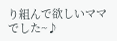り組んで欲しいママでした~♪